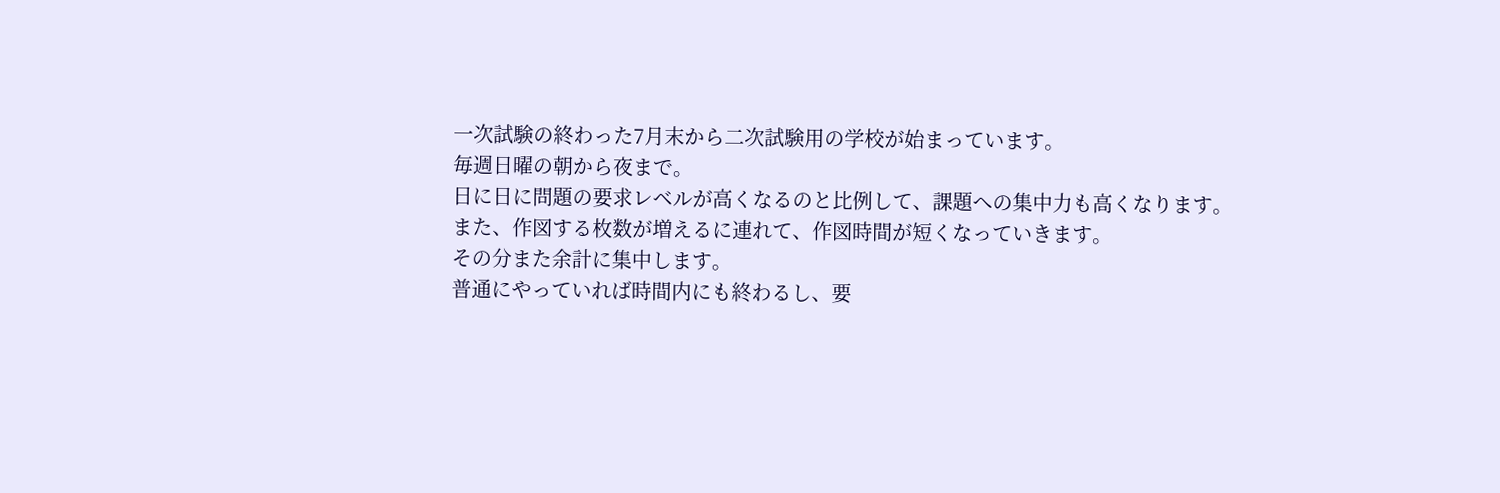一次試験の終わった7月末から二次試験用の学校が始まっています。
毎週日曜の朝から夜まで。
日に日に問題の要求レベルが高くなるのと比例して、課題への集中力も高くなります。
また、作図する枚数が増えるに連れて、作図時間が短くなっていきます。
その分また余計に集中します。
普通にやっていれば時間内にも終わるし、要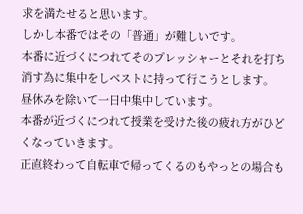求を満たせると思います。
しかし本番ではその「普通」が難しいです。
本番に近づくにつれてそのプレッシャーとそれを打ち消す為に集中をしベストに持って行こうとします。
昼休みを除いて一日中集中しています。
本番が近づくにつれて授業を受けた後の疲れ方がひどくなっていきます。
正直終わって自転車で帰ってくるのもやっとの場合も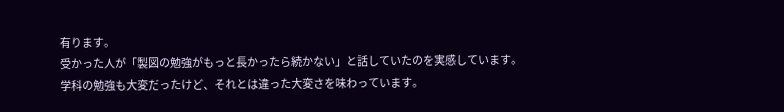有ります。
受かった人が「製図の勉強がもっと長かったら続かない」と話していたのを実感しています。
学科の勉強も大変だったけど、それとは違った大変さを味わっています。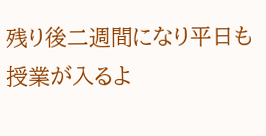残り後二週間になり平日も授業が入るよ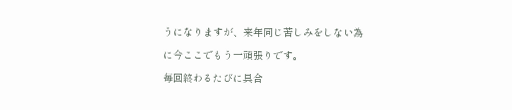うになりますが、来年同じ苦しみをしない為に今ここでもう一頑張りです。
毎回終わるたびに具合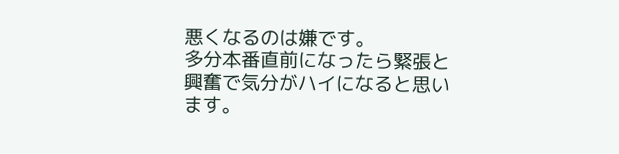悪くなるのは嫌です。
多分本番直前になったら緊張と興奮で気分がハイになると思います。